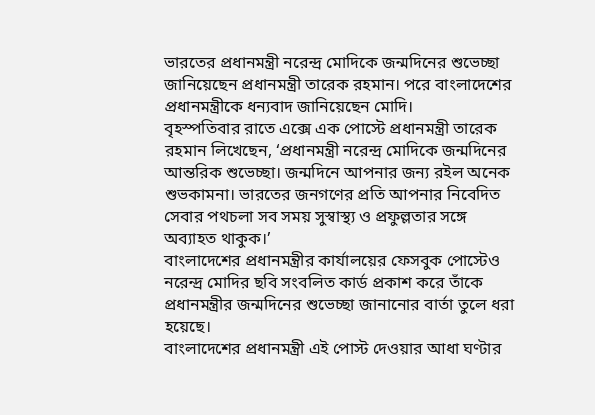ভারতের প্রধানমন্ত্রী নরেন্দ্র মোদিকে জন্মদিনের শুভেচ্ছা জানিয়েছেন প্রধানমন্ত্রী তারেক রহমান। পরে বাংলাদেশের প্রধানমন্ত্রীকে ধন্যবাদ জানিয়েছেন মোদি।
বৃহস্পতিবার রাতে এক্সে এক পোস্টে প্রধানমন্ত্রী তারেক রহমান লিখেছেন, ‘প্রধানমন্ত্রী নরেন্দ্র মোদিকে জন্মদিনের আন্তরিক শুভেচ্ছা। জন্মদিনে আপনার জন্য রইল অনেক শুভকামনা। ভারতের জনগণের প্রতি আপনার নিবেদিত সেবার পথচলা সব সময় সুস্বাস্থ্য ও প্রফুল্লতার সঙ্গে অব্যাহত থাকুক।’
বাংলাদেশের প্রধানমন্ত্রীর কার্যালয়ের ফেসবুক পোস্টেও নরেন্দ্র মোদির ছবি সংবলিত কার্ড প্রকাশ করে তাঁকে প্রধানমন্ত্রীর জন্মদিনের শুভেচ্ছা জানানোর বার্তা তুলে ধরা হয়েছে।
বাংলাদেশের প্রধানমন্ত্রী এই পোস্ট দেওয়ার আধা ঘণ্টার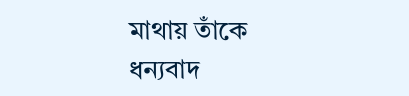মাথায় তাঁকে ধন্যবাদ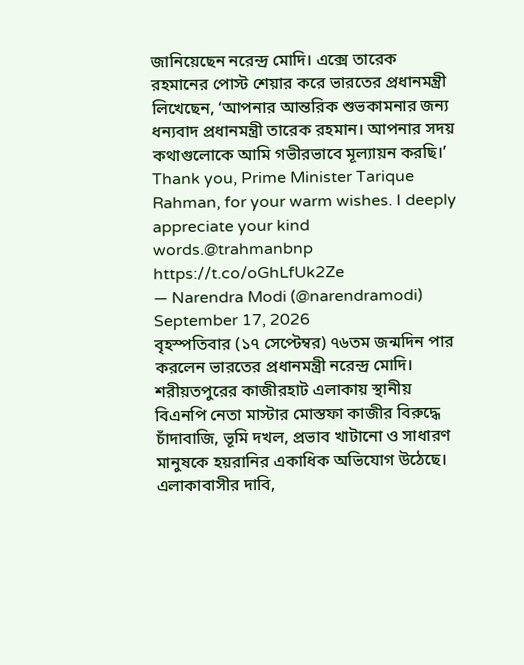জানিয়েছেন নরেন্দ্র মোদি। এক্সে তারেক রহমানের পোস্ট শেয়ার করে ভারতের প্রধানমন্ত্রী লিখেছেন, ‘আপনার আন্তরিক শুভকামনার জন্য ধন্যবাদ প্রধানমন্ত্রী তারেক রহমান। আপনার সদয় কথাগুলোকে আমি গভীরভাবে মূল্যায়ন করছি।’
Thank you, Prime Minister Tarique Rahman, for your warm wishes. I deeply appreciate your kind words.@trahmanbnp https://t.co/oGhLfUk2Ze
— Narendra Modi (@narendramodi) September 17, 2026
বৃহস্পতিবার (১৭ সেপ্টেম্বর) ৭৬তম জন্মদিন পার করলেন ভারতের প্রধানমন্ত্রী নরেন্দ্র মোদি।
শরীয়তপুরের কাজীরহাট এলাকায় স্থানীয় বিএনপি নেতা মাস্টার মোস্তফা কাজীর বিরুদ্ধে চাঁদাবাজি, ভূমি দখল, প্রভাব খাটানো ও সাধারণ মানুষকে হয়রানির একাধিক অভিযোগ উঠেছে। এলাকাবাসীর দাবি,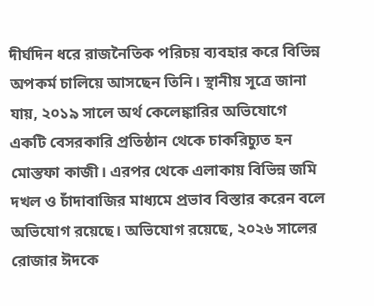দীর্ঘদিন ধরে রাজনৈতিক পরিচয় ব্যবহার করে বিভিন্ন অপকর্ম চালিয়ে আসছেন তিনি। স্থানীয় সূত্রে জানা যায়, ২০১৯ সালে অর্থ কেলেঙ্কারির অভিযোগে একটি বেসরকারি প্রতিষ্ঠান থেকে চাকরিচ্যুত হন মোস্তফা কাজী। এরপর থেকে এলাকায় বিভিন্ন জমি দখল ও চাঁদাবাজির মাধ্যমে প্রভাব বিস্তার করেন বলে অভিযোগ রয়েছে। অভিযোগ রয়েছে, ২০২৬ সালের রোজার ঈদকে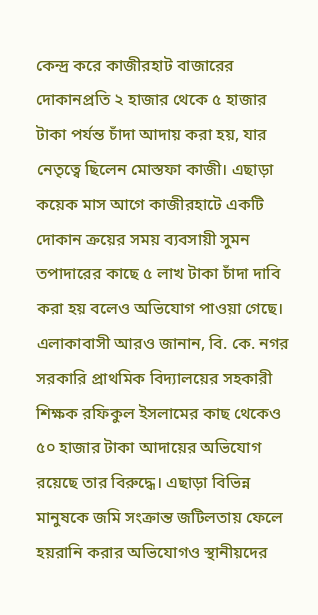কেন্দ্র করে কাজীরহাট বাজারের দোকানপ্রতি ২ হাজার থেকে ৫ হাজার টাকা পর্যন্ত চাঁদা আদায় করা হয়, যার নেতৃত্বে ছিলেন মোস্তফা কাজী। এছাড়া কয়েক মাস আগে কাজীরহাটে একটি দোকান ক্রয়ের সময় ব্যবসায়ী সুমন তপাদারের কাছে ৫ লাখ টাকা চাঁদা দাবি করা হয় বলেও অভিযোগ পাওয়া গেছে। এলাকাবাসী আরও জানান, বি. কে. নগর সরকারি প্রাথমিক বিদ্যালয়ের সহকারী শিক্ষক রফিকুল ইসলামের কাছ থেকেও ৫০ হাজার টাকা আদায়ের অভিযোগ রয়েছে তার বিরুদ্ধে। এছাড়া বিভিন্ন মানুষকে জমি সংক্রান্ত জটিলতায় ফেলে হয়রানি করার অভিযোগও স্থানীয়দের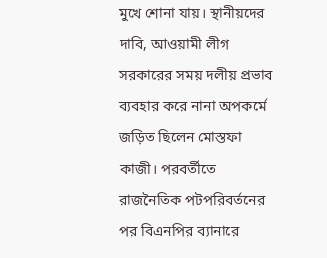মুখে শোনা যায়। স্থানীয়দের দাবি, আওয়ামী লীগ সরকারের সময় দলীয় প্রভাব ব্যবহার করে নানা অপকর্মে জড়িত ছিলেন মোস্তফা কাজী। পরবর্তীতে রাজনৈতিক পটপরিবর্তনের পর বিএনপির ব্যানারে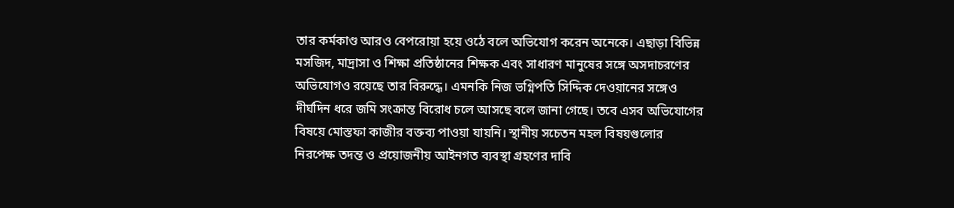তার কর্মকাণ্ড আরও বেপরোয়া হয়ে ওঠে বলে অভিযোগ করেন অনেকে। এছাড়া বিভিন্ন মসজিদ, মাদ্রাসা ও শিক্ষা প্রতিষ্ঠানের শিক্ষক এবং সাধারণ মানুষের সঙ্গে অসদাচরণের অভিযোগও রয়েছে তার বিরুদ্ধে। এমনকি নিজ ভগ্নিপতি সিদ্দিক দেওয়ানের সঙ্গেও দীর্ঘদিন ধরে জমি সংক্রান্ত বিরোধ চলে আসছে বলে জানা গেছে। তবে এসব অভিযোগের বিষয়ে মোস্তফা কাজীর বক্তব্য পাওয়া যায়নি। স্থানীয় সচেতন মহল বিষয়গুলোর নিরপেক্ষ তদন্ত ও প্রয়োজনীয় আইনগত ব্যবস্থা গ্রহণের দাবি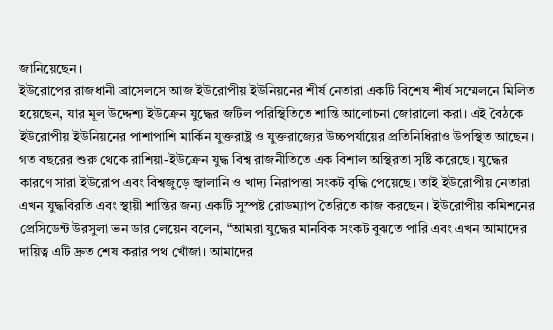জানিয়েছেন।
ইউরোপের রাজধানী ব্রাসেলসে আজ ইউরোপীয় ইউনিয়নের শীর্ষ নেতারা একটি বিশেষ শীর্ষ সম্মেলনে মিলিত হয়েছেন, যার মূল উদ্দেশ্য ইউক্রেন যুদ্ধের জটিল পরিস্থিতিতে শান্তি আলোচনা জোরালো করা। এই বৈঠকে ইউরোপীয় ইউনিয়নের পাশাপাশি মার্কিন যুক্তরাষ্ট্র ও যুক্তরাজ্যের উচ্চপর্যায়ের প্রতিনিধিরাও উপস্থিত আছেন। গত বছরের শুরু থেকে রাশিয়া-ইউক্রেন যুদ্ধ বিশ্ব রাজনীতিতে এক বিশাল অস্থিরতা সৃষ্টি করেছে। যুদ্ধের কারণে সারা ইউরোপ এবং বিশ্বজুড়ে জ্বালানি ও খাদ্য নিরাপত্তা সংকট বৃদ্ধি পেয়েছে। তাই ইউরোপীয় নেতারা এখন যুদ্ধবিরতি এবং স্থায়ী শান্তির জন্য একটি সুস্পষ্ট রোডম্যাপ তৈরিতে কাজ করছেন। ইউরোপীয় কমিশনের প্রেসিডেন্ট উরসুলা ভন ডার লেয়েন বলেন, “আমরা যুদ্ধের মানবিক সংকট বুঝতে পারি এবং এখন আমাদের দায়িত্ব এটি দ্রুত শেষ করার পথ খোঁজা। আমাদের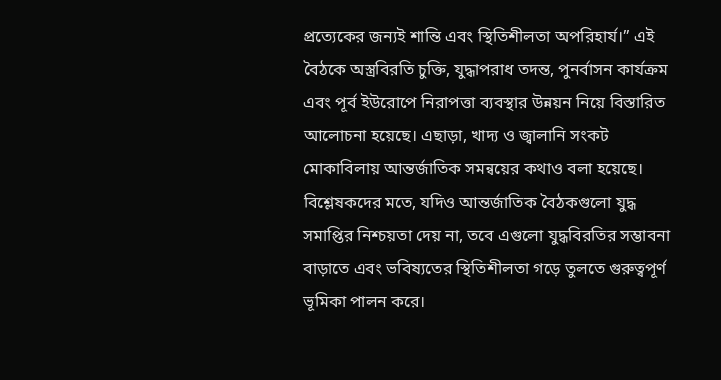প্রত্যেকের জন্যই শান্তি এবং স্থিতিশীলতা অপরিহার্য।” এই বৈঠকে অস্ত্রবিরতি চুক্তি, যুদ্ধাপরাধ তদন্ত, পুনর্বাসন কার্যক্রম এবং পূর্ব ইউরোপে নিরাপত্তা ব্যবস্থার উন্নয়ন নিয়ে বিস্তারিত আলোচনা হয়েছে। এছাড়া, খাদ্য ও জ্বালানি সংকট মোকাবিলায় আন্তর্জাতিক সমন্বয়ের কথাও বলা হয়েছে। বিশ্লেষকদের মতে, যদিও আন্তর্জাতিক বৈঠকগুলো যুদ্ধ সমাপ্তির নিশ্চয়তা দেয় না, তবে এগুলো যুদ্ধবিরতির সম্ভাবনা বাড়াতে এবং ভবিষ্যতের স্থিতিশীলতা গড়ে তুলতে গুরুত্বপূর্ণ ভূমিকা পালন করে।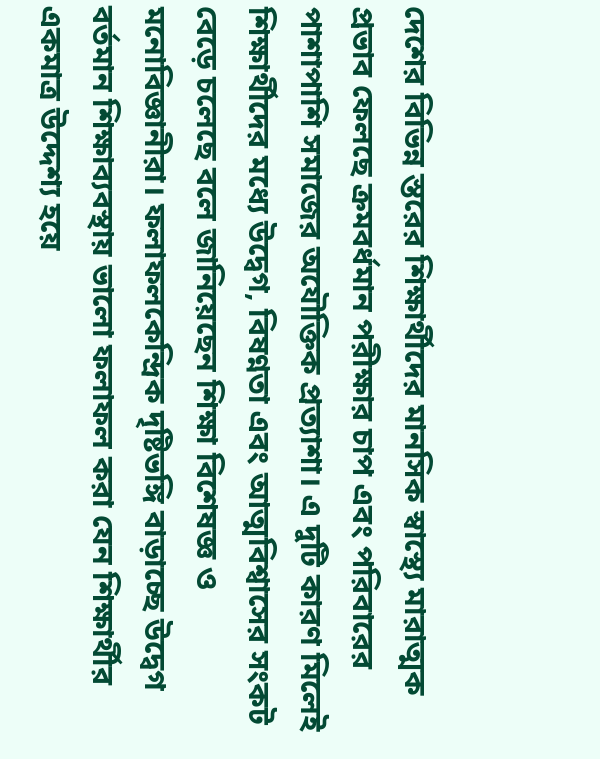দেশের বিভিন্ন স্তরের শিক্ষার্থীদের মানসিক স্বাস্থ্যে মারাত্মক প্রভাব ফেলছে ক্রমবর্ধমান পরীক্ষার চাপ এবং পরিবারের পাশাপাশি সমাজের অযৌক্তিক প্রত্যাশা। এ দুটি কারণ মিলেই শিক্ষার্থীদের মধ্যে উদ্বেগ, বিষণ্নতা এবং আত্মবিশ্বাসের সংকট বেড়ে চলেছে বলে জানিয়েছেন শিক্ষা বিশেষজ্ঞ ও মনোবিজ্ঞানীরা। ফলাফলকেন্দ্রিক দৃষ্টিভঙ্গি বাড়াচ্ছে উদ্বেগ বর্তমান শিক্ষাব্যবস্থায় ভালো ফলাফল করা যেন শিক্ষার্থীর একমাত্র উদ্দেশ্য হয়ে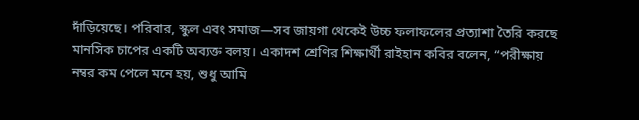দাঁড়িয়েছে। পরিবার, স্কুল এবং সমাজ—সব জায়গা থেকেই উচ্চ ফলাফলের প্রত্যাশা তৈরি করছে মানসিক চাপের একটি অব্যক্ত বলয়। একাদশ শ্রেণির শিক্ষার্থী রাইহান কবির বলেন, “পরীক্ষায় নম্বর কম পেলে মনে হয়, শুধু আমি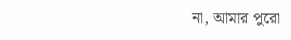না, আমার পুরো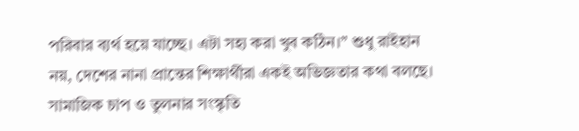পরিবার ব্যর্থ হয়ে যাচ্ছে। এটা সহ্য করা খুব কঠিন।” শুধু রাইহান নয়, দেশের নানা প্রান্তের শিক্ষার্থীরা একই অভিজ্ঞতার কথা বলছে। সামাজিক চাপ ও তুলনার সংস্কৃতি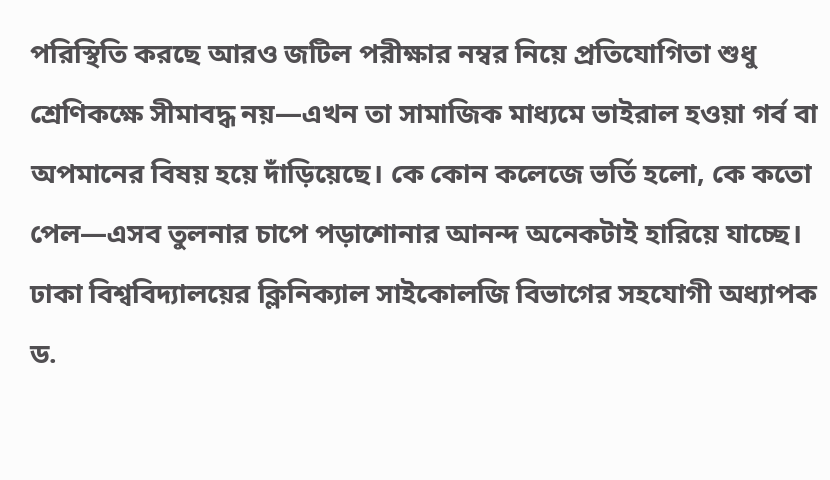পরিস্থিতি করছে আরও জটিল পরীক্ষার নম্বর নিয়ে প্রতিযোগিতা শুধু শ্রেণিকক্ষে সীমাবদ্ধ নয়—এখন তা সামাজিক মাধ্যমে ভাইরাল হওয়া গর্ব বা অপমানের বিষয় হয়ে দাঁড়িয়েছে। কে কোন কলেজে ভর্তি হলো, কে কতো পেল—এসব তুলনার চাপে পড়াশোনার আনন্দ অনেকটাই হারিয়ে যাচ্ছে। ঢাকা বিশ্ববিদ্যালয়ের ক্লিনিক্যাল সাইকোলজি বিভাগের সহযোগী অধ্যাপক ড.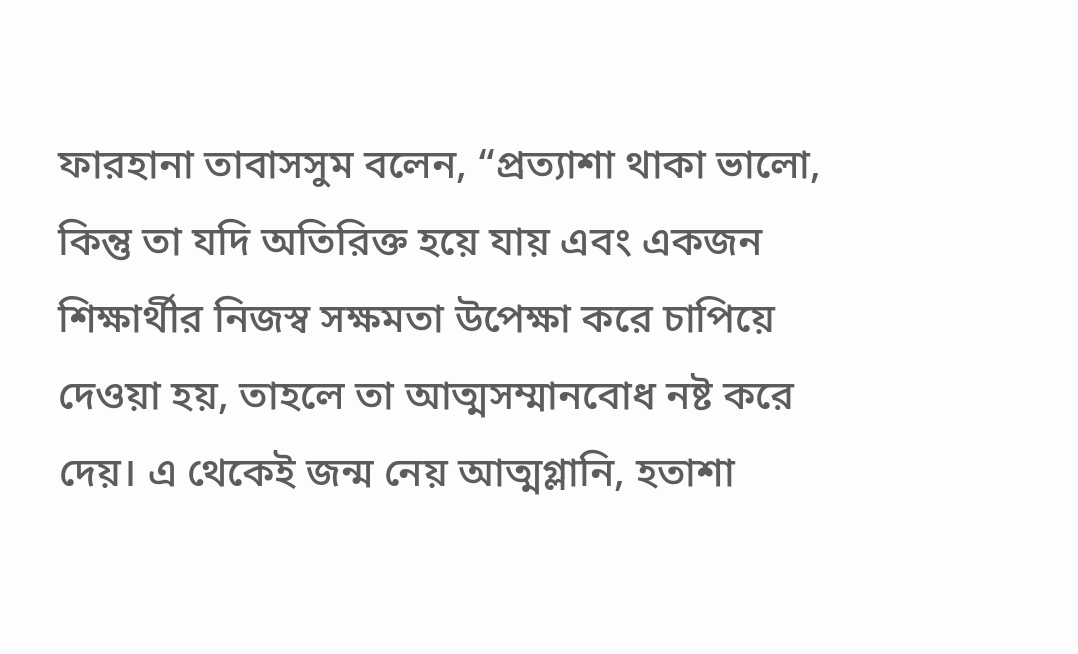ফারহানা তাবাসসুম বলেন, “প্রত্যাশা থাকা ভালো, কিন্তু তা যদি অতিরিক্ত হয়ে যায় এবং একজন শিক্ষার্থীর নিজস্ব সক্ষমতা উপেক্ষা করে চাপিয়ে দেওয়া হয়, তাহলে তা আত্মসম্মানবোধ নষ্ট করে দেয়। এ থেকেই জন্ম নেয় আত্মগ্লানি, হতাশা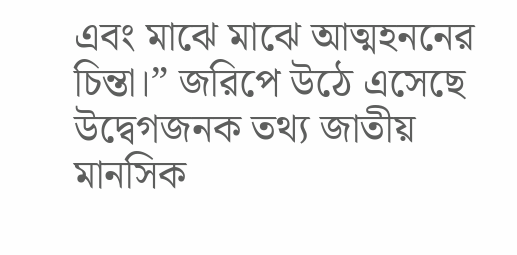এবং মাঝে মাঝে আত্মহননের চিন্তা।” জরিপে উঠে এসেছে উদ্বেগজনক তথ্য জাতীয় মানসিক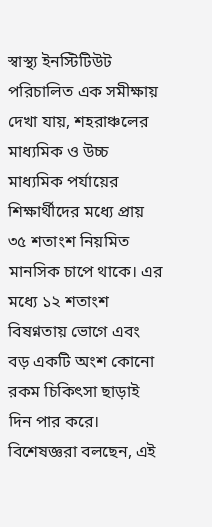স্বাস্থ্য ইনস্টিটিউট পরিচালিত এক সমীক্ষায় দেখা যায়, শহরাঞ্চলের মাধ্যমিক ও উচ্চ মাধ্যমিক পর্যায়ের শিক্ষার্থীদের মধ্যে প্রায় ৩৫ শতাংশ নিয়মিত মানসিক চাপে থাকে। এর মধ্যে ১২ শতাংশ বিষণ্নতায় ভোগে এবং বড় একটি অংশ কোনো রকম চিকিৎসা ছাড়াই দিন পার করে। বিশেষজ্ঞরা বলছেন, এই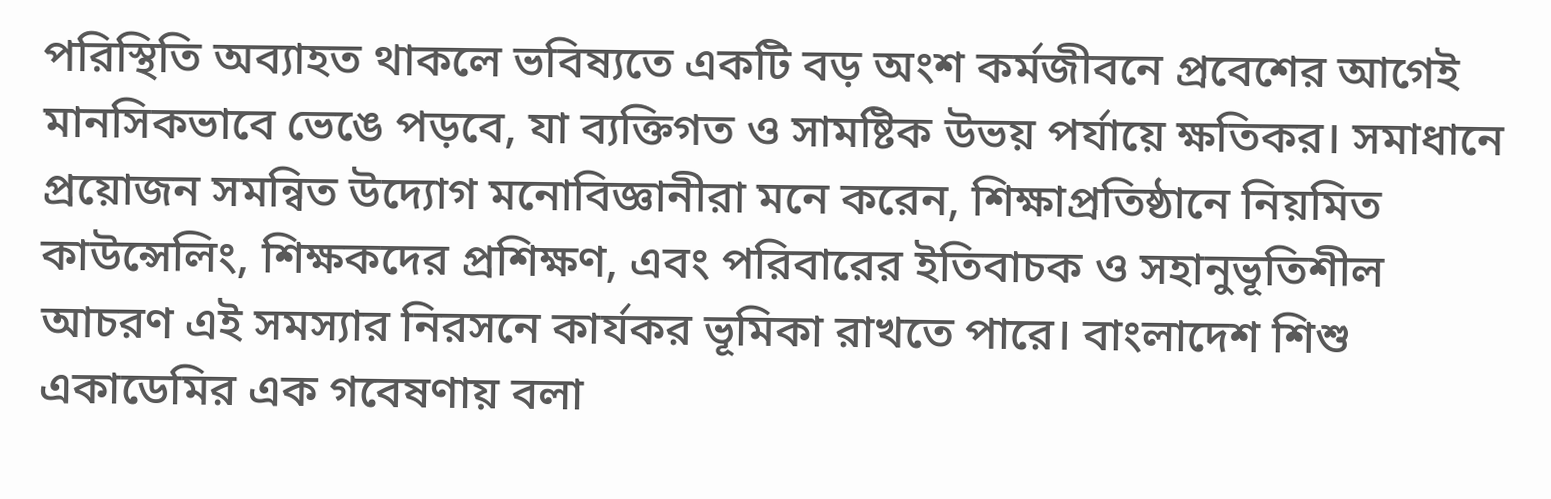পরিস্থিতি অব্যাহত থাকলে ভবিষ্যতে একটি বড় অংশ কর্মজীবনে প্রবেশের আগেই মানসিকভাবে ভেঙে পড়বে, যা ব্যক্তিগত ও সামষ্টিক উভয় পর্যায়ে ক্ষতিকর। সমাধানে প্রয়োজন সমন্বিত উদ্যোগ মনোবিজ্ঞানীরা মনে করেন, শিক্ষাপ্রতিষ্ঠানে নিয়মিত কাউন্সেলিং, শিক্ষকদের প্রশিক্ষণ, এবং পরিবারের ইতিবাচক ও সহানুভূতিশীল আচরণ এই সমস্যার নিরসনে কার্যকর ভূমিকা রাখতে পারে। বাংলাদেশ শিশু একাডেমির এক গবেষণায় বলা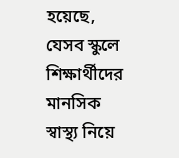হয়েছে, যেসব স্কুলে শিক্ষার্থীদের মানসিক স্বাস্থ্য নিয়ে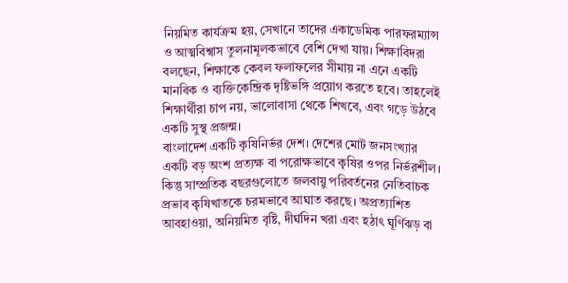নিয়মিত কার্যক্রম হয়, সেখানে তাদের একাডেমিক পারফরম্যান্স ও আত্মবিশ্বাস তুলনামূলকভাবে বেশি দেখা যায়। শিক্ষাবিদরা বলছেন, শিক্ষাকে কেবল ফলাফলের সীমায় না এনে একটি মানবিক ও ব্যক্তিকেন্দ্রিক দৃষ্টিভঙ্গি প্রয়োগ করতে হবে। তাহলেই শিক্ষার্থীরা চাপ নয়, ভালোবাসা থেকে শিখবে, এবং গড়ে উঠবে একটি সুস্থ প্রজন্ম।
বাংলাদেশ একটি কৃষিনির্ভর দেশ। দেশের মোট জনসংখ্যার একটি বড় অংশ প্রত্যক্ষ বা পরোক্ষভাবে কৃষির ওপর নির্ভরশীল। কিন্তু সাম্প্রতিক বছরগুলোতে জলবায়ু পরিবর্তনের নেতিবাচক প্রভাব কৃষিখাতকে চরমভাবে আঘাত করছে। অপ্রত্যাশিত আবহাওয়া, অনিয়মিত বৃষ্টি, দীর্ঘদিন খরা এবং হঠাৎ ঘূর্ণিঝড় বা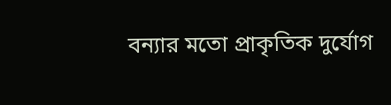বন্যার মতো প্রাকৃতিক দুর্যোগ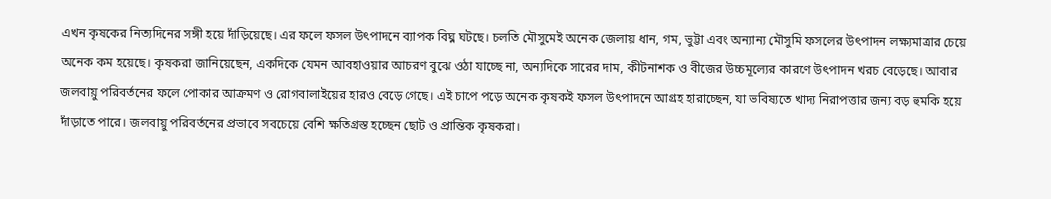এখন কৃষকের নিত্যদিনের সঙ্গী হয়ে দাঁড়িয়েছে। এর ফলে ফসল উৎপাদনে ব্যাপক বিঘ্ন ঘটছে। চলতি মৌসুমেই অনেক জেলায় ধান, গম, ভুট্টা এবং অন্যান্য মৌসুমি ফসলের উৎপাদন লক্ষ্যমাত্রার চেয়ে অনেক কম হয়েছে। কৃষকরা জানিয়েছেন, একদিকে যেমন আবহাওয়ার আচরণ বুঝে ওঠা যাচ্ছে না, অন্যদিকে সারের দাম, কীটনাশক ও বীজের উচ্চমূল্যের কারণে উৎপাদন খরচ বেড়েছে। আবার জলবায়ু পরিবর্তনের ফলে পোকার আক্রমণ ও রোগবালাইয়ের হারও বেড়ে গেছে। এই চাপে পড়ে অনেক কৃষকই ফসল উৎপাদনে আগ্রহ হারাচ্ছেন, যা ভবিষ্যতে খাদ্য নিরাপত্তার জন্য বড় হুমকি হয়ে দাঁড়াতে পারে। জলবায়ু পরিবর্তনের প্রভাবে সবচেয়ে বেশি ক্ষতিগ্রস্ত হচ্ছেন ছোট ও প্রান্তিক কৃষকরা।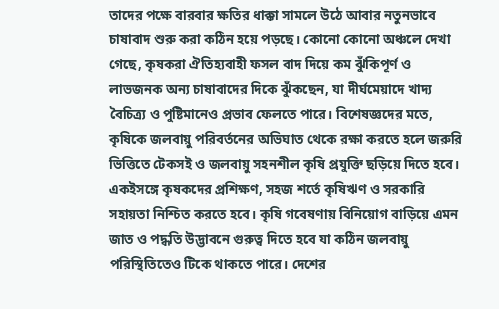তাদের পক্ষে বারবার ক্ষতির ধাক্কা সামলে উঠে আবার নতুনভাবে চাষাবাদ শুরু করা কঠিন হয়ে পড়ছে। কোনো কোনো অঞ্চলে দেখা গেছে, কৃষকরা ঐতিহ্যবাহী ফসল বাদ দিয়ে কম ঝুঁকিপূর্ণ ও লাভজনক অন্য চাষাবাদের দিকে ঝুঁকছেন, যা দীর্ঘমেয়াদে খাদ্য বৈচিত্র্য ও পুষ্টিমানেও প্রভাব ফেলতে পারে। বিশেষজ্ঞদের মতে, কৃষিকে জলবায়ু পরিবর্তনের অভিঘাত থেকে রক্ষা করতে হলে জরুরি ভিত্তিতে টেকসই ও জলবায়ু সহনশীল কৃষি প্রযুক্তি ছড়িয়ে দিতে হবে। একইসঙ্গে কৃষকদের প্রশিক্ষণ, সহজ শর্তে কৃষিঋণ ও সরকারি সহায়তা নিশ্চিত করতে হবে। কৃষি গবেষণায় বিনিয়োগ বাড়িয়ে এমন জাত ও পদ্ধতি উদ্ভাবনে গুরুত্ব দিতে হবে যা কঠিন জলবায়ু পরিস্থিতিতেও টিকে থাকতে পারে। দেশের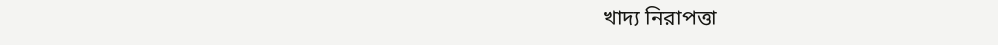খাদ্য নিরাপত্তা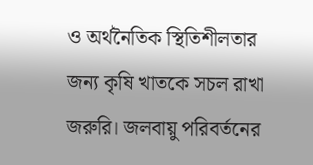ও অর্থনৈতিক স্থিতিশীলতার জন্য কৃষি খাতকে সচল রাখা জরুরি। জলবায়ু পরিবর্তনের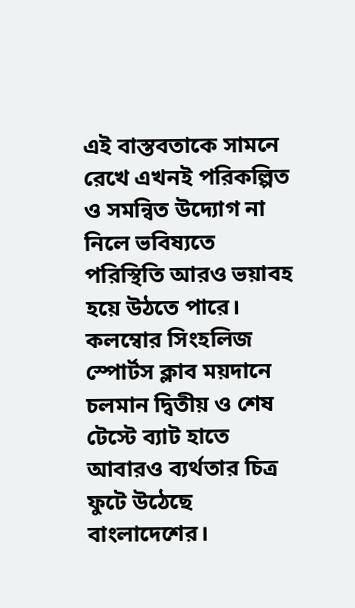এই বাস্তবতাকে সামনে রেখে এখনই পরিকল্পিত ও সমন্বিত উদ্যোগ না নিলে ভবিষ্যতে পরিস্থিতি আরও ভয়াবহ হয়ে উঠতে পারে।
কলম্বোর সিংহলিজ স্পোর্টস ক্লাব ময়দানে চলমান দ্বিতীয় ও শেষ টেস্টে ব্যাট হাতে আবারও ব্যর্থতার চিত্র ফুটে উঠেছে বাংলাদেশের।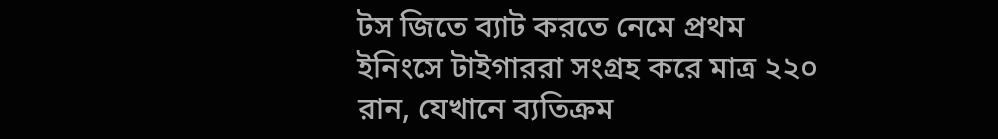টস জিতে ব্যাট করতে নেমে প্রথম ইনিংসে টাইগাররা সংগ্রহ করে মাত্র ২২০ রান, যেখানে ব্যতিক্রম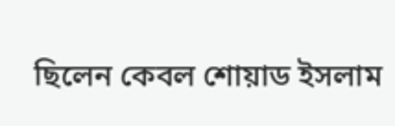ছিলেন কেবল শোয়াড ইসলাম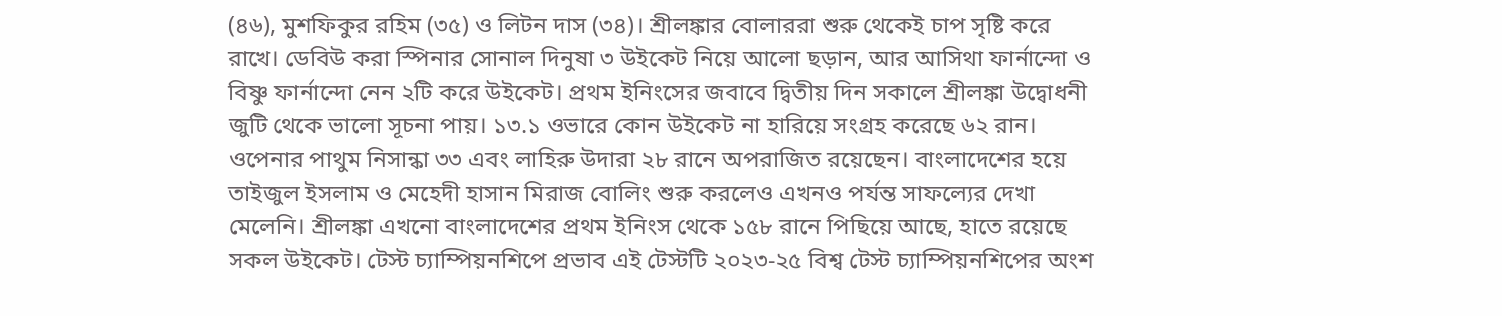(৪৬), মুশফিকুর রহিম (৩৫) ও লিটন দাস (৩৪)। শ্রীলঙ্কার বোলাররা শুরু থেকেই চাপ সৃষ্টি করে রাখে। ডেবিউ করা স্পিনার সোনাল দিনুষা ৩ উইকেট নিয়ে আলো ছড়ান, আর আসিথা ফার্নান্দো ও বিষ্ণু ফার্নান্দো নেন ২টি করে উইকেট। প্রথম ইনিংসের জবাবে দ্বিতীয় দিন সকালে শ্রীলঙ্কা উদ্বোধনী জুটি থেকে ভালো সূচনা পায়। ১৩.১ ওভারে কোন উইকেট না হারিয়ে সংগ্রহ করেছে ৬২ রান। ওপেনার পাথুম নিসান্কা ৩৩ এবং লাহিরু উদারা ২৮ রানে অপরাজিত রয়েছেন। বাংলাদেশের হয়ে তাইজুল ইসলাম ও মেহেদী হাসান মিরাজ বোলিং শুরু করলেও এখনও পর্যন্ত সাফল্যের দেখা মেলেনি। শ্রীলঙ্কা এখনো বাংলাদেশের প্রথম ইনিংস থেকে ১৫৮ রানে পিছিয়ে আছে, হাতে রয়েছে সকল উইকেট। টেস্ট চ্যাম্পিয়নশিপে প্রভাব এই টেস্টটি ২০২৩-২৫ বিশ্ব টেস্ট চ্যাম্পিয়নশিপের অংশ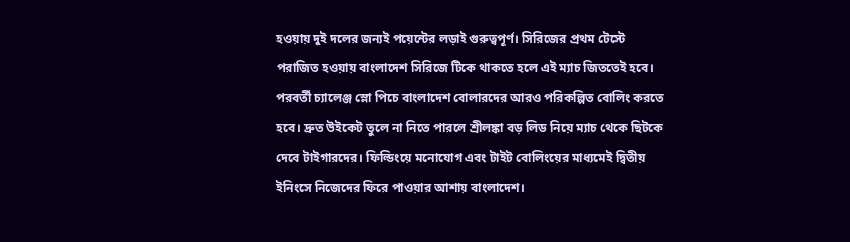হওয়ায় দুই দলের জন্যই পয়েন্টের লড়াই গুরুত্বপূর্ণ। সিরিজের প্রথম টেস্টে পরাজিত হওয়ায় বাংলাদেশ সিরিজে টিকে থাকতে হলে এই ম্যাচ জিততেই হবে। পরবর্তী চ্যালেঞ্জ স্লো পিচে বাংলাদেশ বোলারদের আরও পরিকল্পিত বোলিং করতে হবে। দ্রুত উইকেট তুলে না নিতে পারলে শ্রীলঙ্কা বড় লিড নিয়ে ম্যাচ থেকে ছিটকে দেবে টাইগারদের। ফিল্ডিংয়ে মনোযোগ এবং টাইট বোলিংয়ের মাধ্যমেই দ্বিতীয় ইনিংসে নিজেদের ফিরে পাওয়ার আশায় বাংলাদেশ।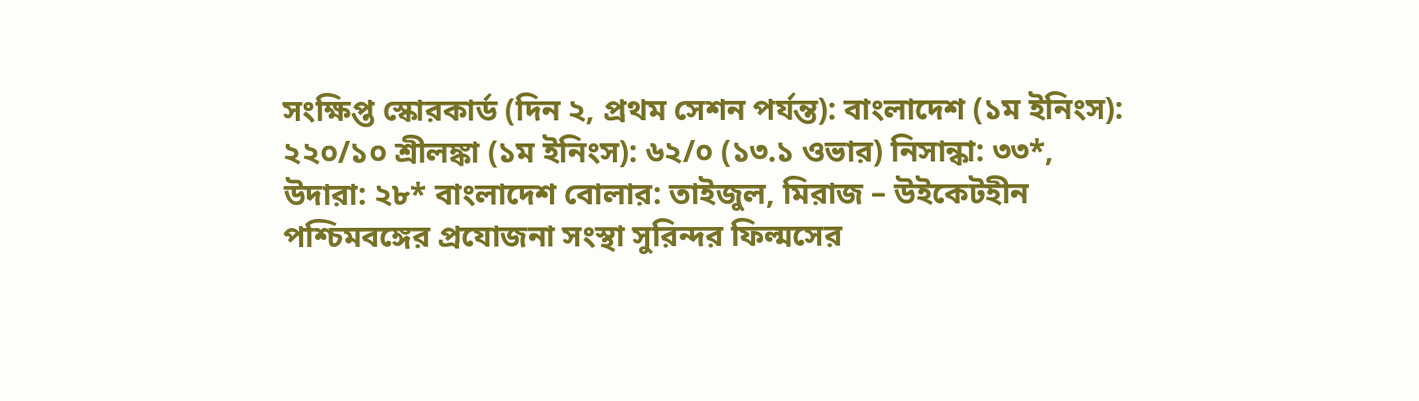সংক্ষিপ্ত স্কোরকার্ড (দিন ২, প্রথম সেশন পর্যন্ত): বাংলাদেশ (১ম ইনিংস): ২২০/১০ শ্রীলঙ্কা (১ম ইনিংস): ৬২/০ (১৩.১ ওভার) নিসান্কা: ৩৩*, উদারা: ২৮* বাংলাদেশ বোলার: তাইজুল, মিরাজ – উইকেটহীন
পশ্চিমবঙ্গের প্রযোজনা সংস্থা সুরিন্দর ফিল্মসের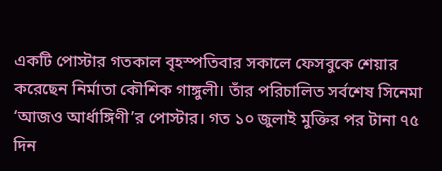একটি পোস্টার গতকাল বৃহস্পতিবার সকালে ফেসবুকে শেয়ার করেছেন নির্মাতা কৌশিক গাঙ্গুলী। তাঁর পরিচালিত সর্বশেষ সিনেমা ‘আজও আর্ধাঙ্গিণী’র পোস্টার। গত ১০ জুলাই মুক্তির পর টানা ৭৫ দিন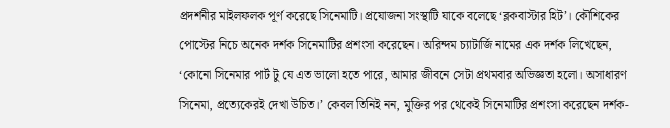প্রদর্শনীর মাইলফলক পূর্ণ করেছে সিনেমাটি। প্রযোজনা সংস্থাটি যাকে বলেছে ‘ব্লকবাস্টার হিট’। কৌশিকের পোস্টের নিচে অনেক দর্শক সিনেমাটির প্রশংসা করেছেন। অরিন্দম চ্যাটার্জি নামের এক দর্শক লিখেছেন, ‘কোনো সিনেমার পার্ট টু যে এত ভালো হতে পারে, আমার জীবনে সেটা প্রথমবার অভিজ্ঞতা হলো। অসাধারণ সিনেমা, প্রত্যেকেরই দেখা উচিত।’ কেবল তিনিই নন, মুক্তির পর থেকেই সিনেমাটির প্রশংসা করেছেন দর্শক-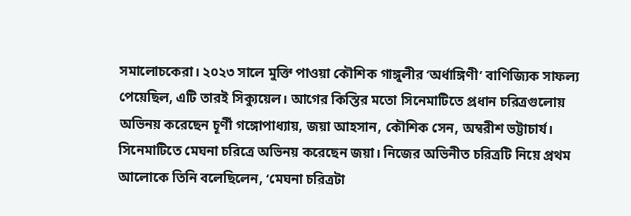সমালোচকেরা। ২০২৩ সালে মুক্তি পাওয়া কৌশিক গাঙ্গুলীর ‘অর্ধাঙ্গিণী’ বাণিজ্যিক সাফল্য পেয়েছিল, এটি তারই সিক্যুয়েল। আগের কিস্তির মতো সিনেমাটিতে প্রধান চরিত্রগুলোয় অভিনয় করেছেন চূর্ণী গঙ্গোপাধ্যায়, জয়া আহসান, কৌশিক সেন, অম্বরীশ ভট্টাচার্য। সিনেমাটিতে মেঘনা চরিত্রে অভিনয় করেছেন জয়া। নিজের অভিনীত চরিত্রটি নিয়ে প্রথম আলোকে তিনি বলেছিলেন, ‘মেঘনা চরিত্রটা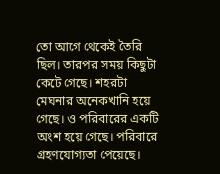তো আগে থেকেই তৈরি ছিল। তারপর সময় কিছুটা কেটে গেছে। শহরটা মেঘনার অনেকখানি হয়ে গেছে। ও পরিবারের একটি অংশ হয়ে গেছে। পরিবারে গ্রহণযোগ্যতা পেয়েছে।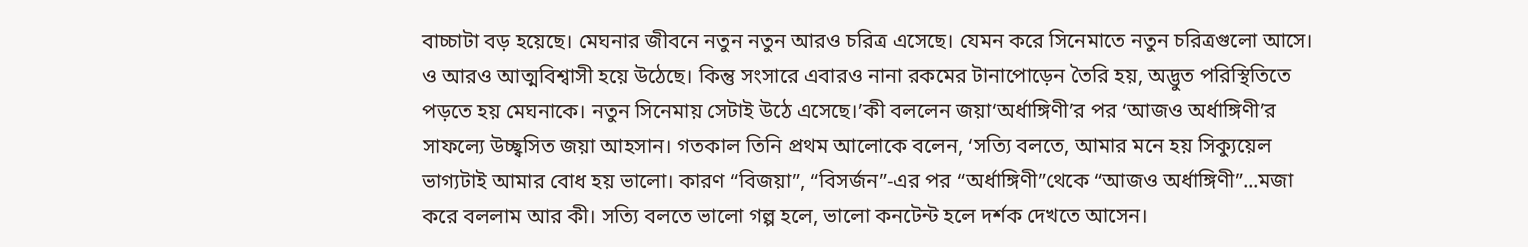বাচ্চাটা বড় হয়েছে। মেঘনার জীবনে নতুন নতুন আরও চরিত্র এসেছে। যেমন করে সিনেমাতে নতুন চরিত্রগুলো আসে। ও আরও আত্মবিশ্বাসী হয়ে উঠেছে। কিন্তু সংসারে এবারও নানা রকমের টানাপোড়েন তৈরি হয়, অদ্ভুত পরিস্থিতিতে পড়তে হয় মেঘনাকে। নতুন সিনেমায় সেটাই উঠে এসেছে।’কী বললেন জয়া‘অর্ধাঙ্গিণী’র পর ‘আজও অর্ধাঙ্গিণী’র সাফল্যে উচ্ছ্বসিত জয়া আহসান। গতকাল তিনি প্রথম আলোকে বলেন, ‘সত্যি বলতে, আমার মনে হয় সিক্যুয়েল ভাগ্যটাই আমার বোধ হয় ভালো। কারণ “বিজয়া”, “বিসর্জন”-এর পর “অর্ধাঙ্গিণী”থেকে “আজও অর্ধাঙ্গিণী”...মজা করে বললাম আর কী। সত্যি বলতে ভালো গল্প হলে, ভালো কনটেন্ট হলে দর্শক দেখতে আসেন।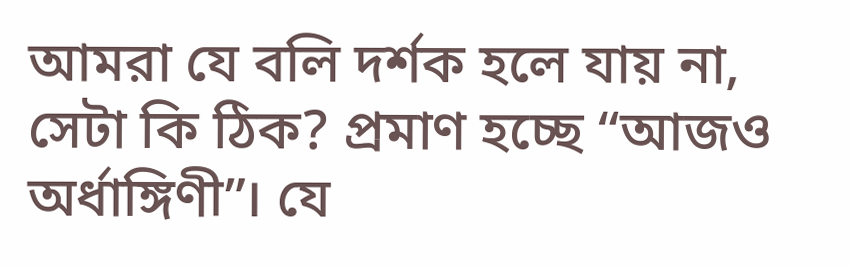আমরা যে বলি দর্শক হলে যায় না, সেটা কি ঠিক? প্রমাণ হচ্ছে “আজও অর্ধাঙ্গিণী”। যে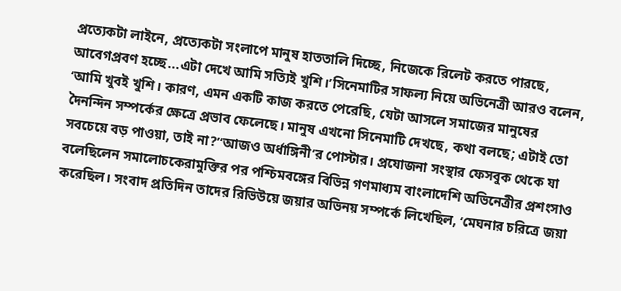প্রত্যেকটা লাইনে, প্রত্যেকটা সংলাপে মানুষ হাততালি দিচ্ছে, নিজেকে রিলেট করতে পারছে, আবেগপ্রবণ হচ্ছে...এটা দেখে আমি সত্যিই খুশি।’সিনেমাটির সাফল্য নিয়ে অভিনেত্রী আরও বলেন, ‘আমি খুবই খুশি। কারণ, এমন একটি কাজ করতে পেরেছি, যেটা আসলে সমাজের মানুষের দৈনন্দিন সম্পর্কের ক্ষেত্রে প্রভাব ফেলেছে। মানুষ এখনো সিনেমাটি দেখছে, কথা বলছে; এটাই তো সবচেয়ে বড় পাওয়া, তাই না?’‘আজও অর্ধাঙ্গিনী’র পোস্টার। প্রযোজনা সংস্থার ফেসবুক থেকে যা বলেছিলেন সমালোচকেরামুক্তির পর পশ্চিমবঙ্গের বিভিন্ন গণমাধ্যম বাংলাদেশি অভিনেত্রীর প্রশংসাও করেছিল। সংবাদ প্রতিদিন তাদের রিভিউয়ে জয়ার অভিনয় সম্পর্কে লিখেছিল, ‘মেঘনার চরিত্রে জয়া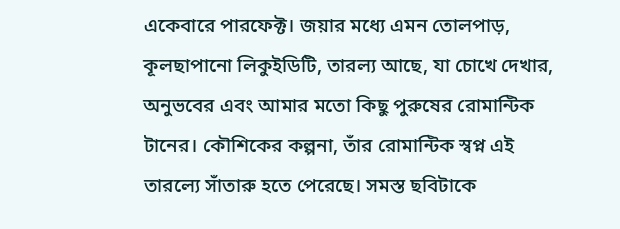একেবারে পারফেক্ট। জয়ার মধ্যে এমন তোলপাড়, কূলছাপানো লিকুইডিটি, তারল্য আছে, যা চোখে দেখার, অনুভবের এবং আমার মতো কিছু পুরুষের রোমান্টিক টানের। কৌশিকের কল্পনা, তাঁর রোমান্টিক স্বপ্ন এই তারল্যে সাঁতারু হতে পেরেছে। সমস্ত ছবিটাকে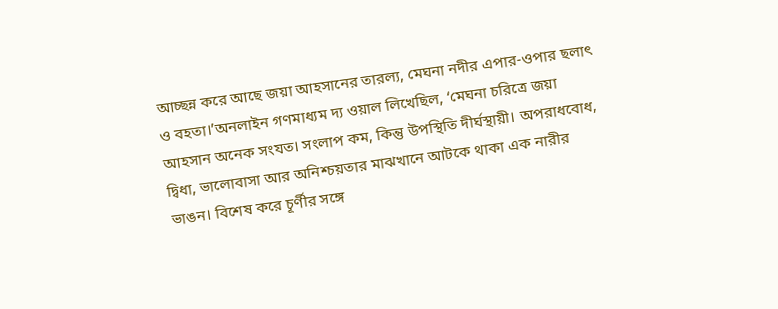আচ্ছন্ন করে আছে জয়া আহসানের তারল্য, মেঘনা নদীর এপার-ওপার ছলাৎ ও বহতা।’অনলাইন গণমাধ্যম দ্য ওয়াল লিখেছিল, ‘মেঘনা চরিত্রে জয়া আহসান অনেক সংযত। সংলাপ কম, কিন্তু উপস্থিতি দীর্ঘস্থায়ী। অপরাধবোধ, দ্বিধা, ভালোবাসা আর অনিশ্চয়তার মাঝখানে আটকে থাকা এক নারীর ভাঙন। বিশেষ করে চূর্ণীর সঙ্গে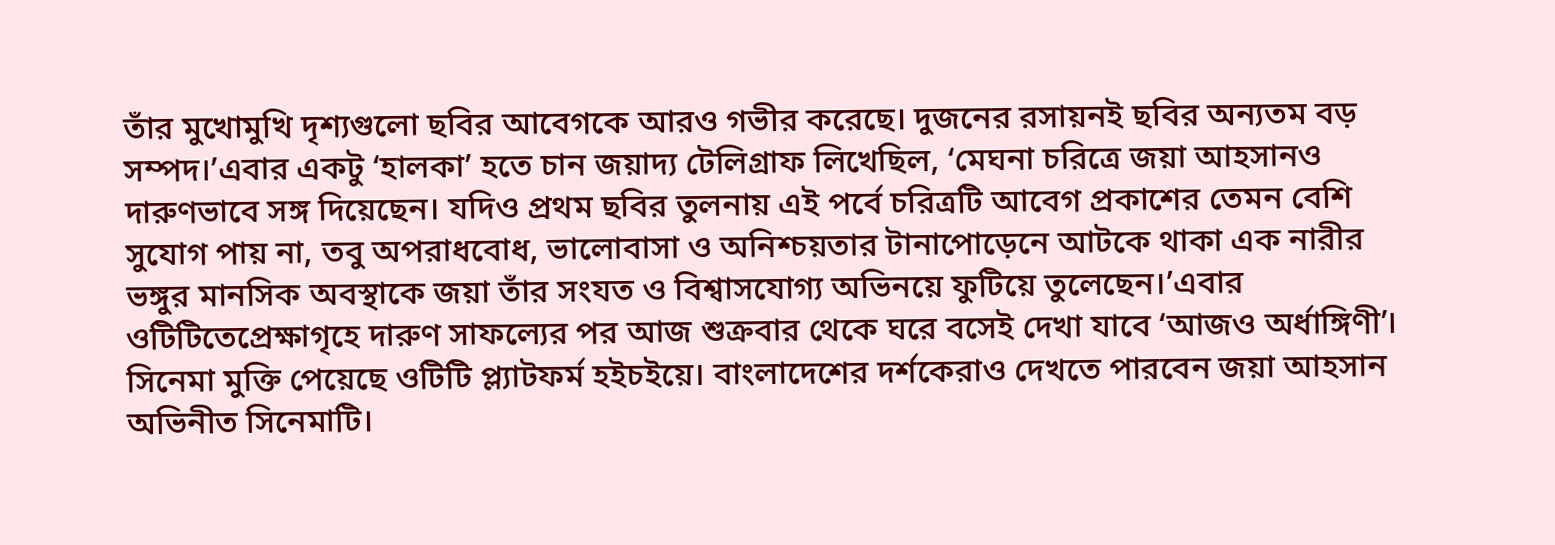তাঁর মুখোমুখি দৃশ্যগুলো ছবির আবেগকে আরও গভীর করেছে। দুজনের রসায়নই ছবির অন্যতম বড় সম্পদ।’এবার একটু ‘হালকা’ হতে চান জয়াদ্য টেলিগ্রাফ লিখেছিল, ‘মেঘনা চরিত্রে জয়া আহসানও দারুণভাবে সঙ্গ দিয়েছেন। যদিও প্রথম ছবির তুলনায় এই পর্বে চরিত্রটি আবেগ প্রকাশের তেমন বেশি সুযোগ পায় না, তবু অপরাধবোধ, ভালোবাসা ও অনিশ্চয়তার টানাপোড়েনে আটকে থাকা এক নারীর ভঙ্গুর মানসিক অবস্থাকে জয়া তাঁর সংযত ও বিশ্বাসযোগ্য অভিনয়ে ফুটিয়ে তুলেছেন।’এবার ওটিটিতেপ্রেক্ষাগৃহে দারুণ সাফল্যের পর আজ শুক্রবার থেকে ঘরে বসেই দেখা যাবে ‘আজও অর্ধাঙ্গিণী’। সিনেমা মুক্তি পেয়েছে ওটিটি প্ল্যাটফর্ম হইচইয়ে। বাংলাদেশের দর্শকেরাও দেখতে পারবেন জয়া আহসান অভিনীত সিনেমাটি।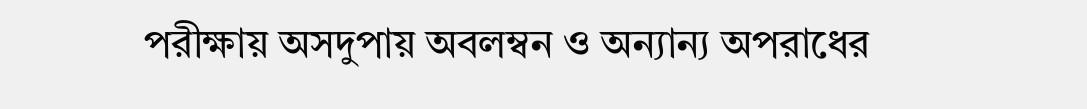পরীক্ষায় অসদুপায় অবলম্বন ও অন্যান্য অপরাধের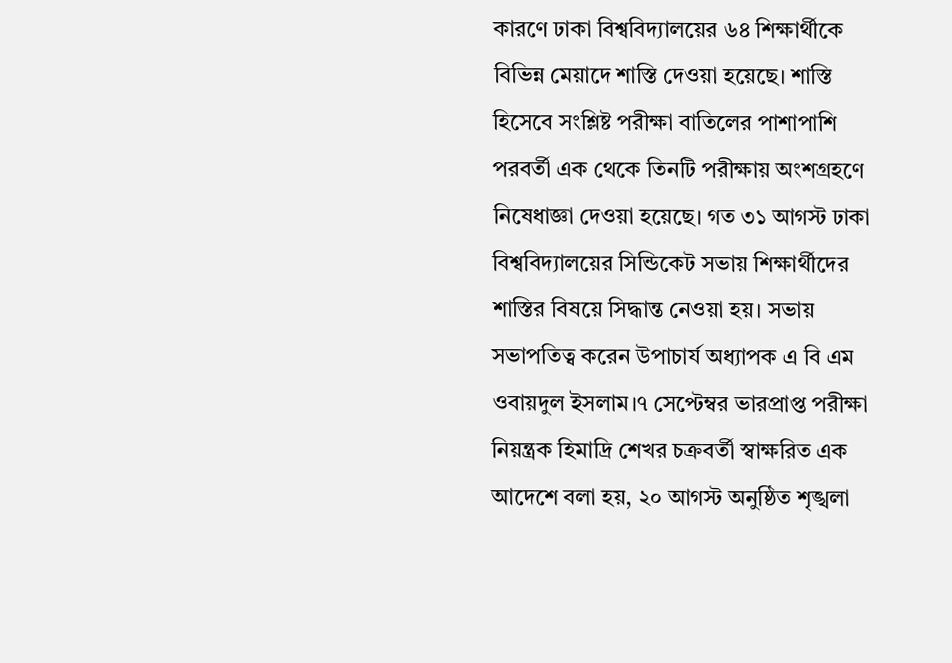কারণে ঢাকা বিশ্ববিদ্যালয়ের ৬৪ শিক্ষার্থীকে বিভিন্ন মেয়াদে শাস্তি দেওয়া হয়েছে। শাস্তি হিসেবে সংশ্লিষ্ট পরীক্ষা বাতিলের পাশাপাশি পরবর্তী এক থেকে তিনটি পরীক্ষায় অংশগ্রহণে নিষেধাজ্ঞা দেওয়া হয়েছে। গত ৩১ আগস্ট ঢাকা বিশ্ববিদ্যালয়ের সিন্ডিকেট সভায় শিক্ষার্থীদের শাস্তির বিষয়ে সিদ্ধান্ত নেওয়া হয়। সভায় সভাপতিত্ব করেন উপাচার্য অধ্যাপক এ বি এম ওবায়দুল ইসলাম।৭ সেপ্টেম্বর ভারপ্রাপ্ত পরীক্ষা নিয়ন্ত্রক হিমাদ্রি শেখর চক্রবর্তী স্বাক্ষরিত এক আদেশে বলা হয়, ২০ আগস্ট অনুষ্ঠিত শৃঙ্খলা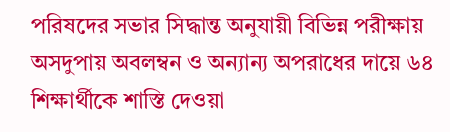পরিষদের সভার সিদ্ধান্ত অনুযায়ী বিভিন্ন পরীক্ষায় অসদুপায় অবলম্বন ও অন্যান্য অপরাধের দায়ে ৬৪ শিক্ষার্থীকে শাস্তি দেওয়া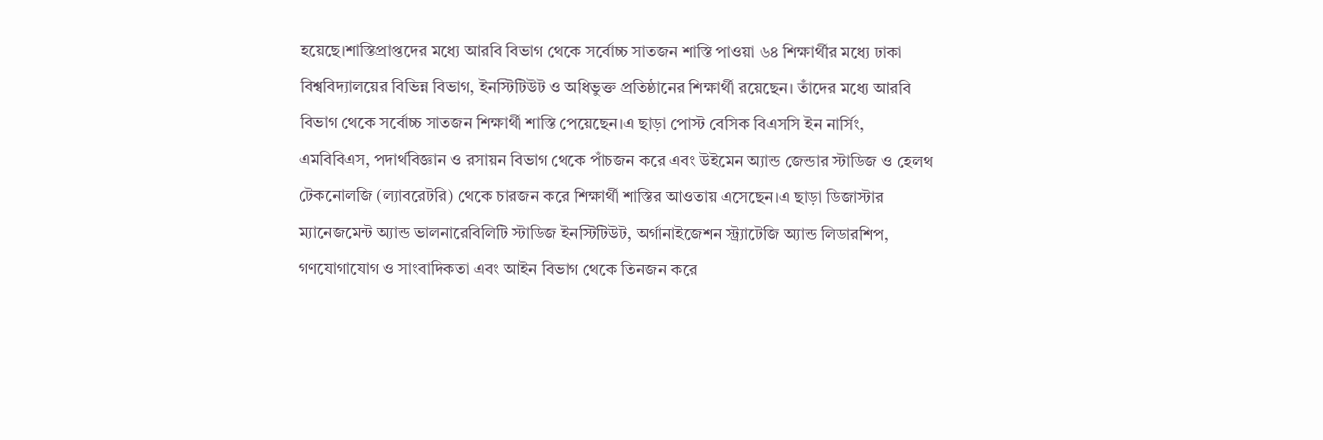হয়েছে।শাস্তিপ্রাপ্তদের মধ্যে আরবি বিভাগ থেকে সর্বোচ্চ সাতজন শাস্তি পাওয়া ৬৪ শিক্ষার্থীর মধ্যে ঢাকা বিশ্ববিদ্যালয়ের বিভিন্ন বিভাগ, ইনস্টিটিউট ও অধিভুক্ত প্রতিষ্ঠানের শিক্ষার্থী রয়েছেন। তাঁদের মধ্যে আরবি বিভাগ থেকে সর্বোচ্চ সাতজন শিক্ষার্থী শাস্তি পেয়েছেন।এ ছাড়া পোস্ট বেসিক বিএসসি ইন নার্সিং, এমবিবিএস, পদার্থবিজ্ঞান ও রসায়ন বিভাগ থেকে পাঁচজন করে এবং উইমেন অ্যান্ড জেন্ডার স্টাডিজ ও হেলথ টেকনোলজি (ল্যাবরেটরি) থেকে চারজন করে শিক্ষার্থী শাস্তির আওতায় এসেছেন।এ ছাড়া ডিজাস্টার ম্যানেজমেন্ট অ্যান্ড ভালনারেবিলিটি স্টাডিজ ইনস্টিটিউট, অর্গানাইজেশন স্ট্র্যাটেজি অ্যান্ড লিডারশিপ, গণযোগাযোগ ও সাংবাদিকতা এবং আইন বিভাগ থেকে তিনজন করে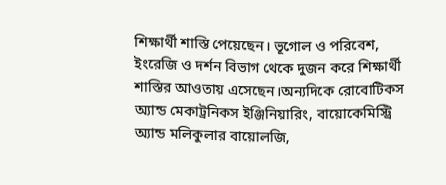শিক্ষার্থী শাস্তি পেয়েছেন। ভূগোল ও পরিবেশ, ইংরেজি ও দর্শন বিভাগ থেকে দুজন করে শিক্ষার্থী শাস্তির আওতায় এসেছেন।অন্যদিকে রোবোটিকস অ্যান্ড মেকাট্রনিকস ইঞ্জিনিয়ারিং, বায়োকেমিস্ট্রি অ্যান্ড মলিকুলার বায়োলজি,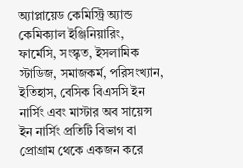অ্যাপ্লায়েড কেমিস্ট্রি অ্যান্ড কেমিক্যাল ইঞ্জিনিয়ারিং, ফার্মেসি, সংস্কৃত, ইসলামিক স্টাডিজ, সমাজকর্ম, পরিসংখ্যান, ইতিহাস, বেসিক বিএসসি ইন নার্সিং এবং মাস্টার অব সায়েন্স ইন নার্সিং প্রতিটি বিভাগ বা প্রোগ্রাম থেকে একজন করে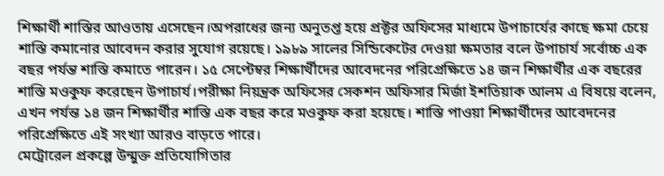শিক্ষার্থী শাস্তির আওতায় এসেছেন।অপরাধের জন্য অনুতপ্ত হয়ে প্রক্টর অফিসের মাধ্যমে উপাচার্যের কাছে ক্ষমা চেয়ে শাস্তি কমানোর আবেদন করার সুযোগ রয়েছে। ১৯৮৯ সালের সিন্ডিকেটের দেওয়া ক্ষমতার বলে উপাচার্য সর্বোচ্চ এক বছর পর্যন্ত শাস্তি কমাতে পারেন। ১৫ সেপ্টেম্বর শিক্ষার্থীদের আবেদনের পরিপ্রেক্ষিতে ১৪ জন শিক্ষার্থীর এক বছরের শাস্তি মওকুফ করেছেন উপাচার্য।পরীক্ষা নিয়ন্ত্রক অফিসের সেকশন অফিসার মির্জা ইশতিয়াক আলম এ বিষয়ে বলেন, এখন পর্যন্ত ১৪ জন শিক্ষার্থীর শাস্তি এক বছর করে মওকুফ করা হয়েছে। শাস্তি পাওয়া শিক্ষার্থীদের আবেদনের পরিপ্রেক্ষিতে এই সংখ্যা আরও বাড়তে পারে।
মেট্রোরেল প্রকল্পে উন্মুক্ত প্রতিযোগিতার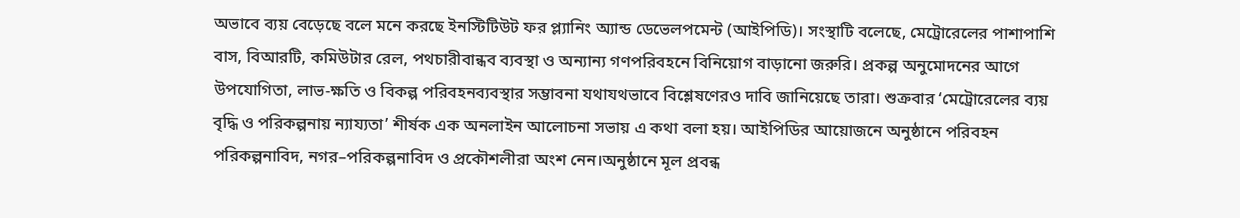অভাবে ব্যয় বেড়েছে বলে মনে করছে ইনস্টিটিউট ফর প্ল্যানিং অ্যান্ড ডেভেলপমেন্ট (আইপিডি)। সংস্থাটি বলেছে, মেট্রোরেলের পাশাপাশি বাস, বিআরটি, কমিউটার রেল, পথচারীবান্ধব ব্যবস্থা ও অন্যান্য গণপরিবহনে বিনিয়োগ বাড়ানো জরুরি। প্রকল্প অনুমোদনের আগে উপযোগিতা, লাভ-ক্ষতি ও বিকল্প পরিবহনব্যবস্থার সম্ভাবনা যথাযথভাবে বিশ্লেষণেরও দাবি জানিয়েছে তারা। শুক্রবার ‘মেট্রোরেলের ব্যয় বৃদ্ধি ও পরিকল্পনায় ন্যায্যতা’ শীর্ষক এক অনলাইন আলোচনা সভায় এ কথা বলা হয়। আইপিডির আয়োজনে অনুষ্ঠানে পরিবহন পরিকল্পনাবিদ, নগর–পরিকল্পনাবিদ ও প্রকৌশলীরা অংশ নেন।অনুষ্ঠানে মূল প্রবন্ধ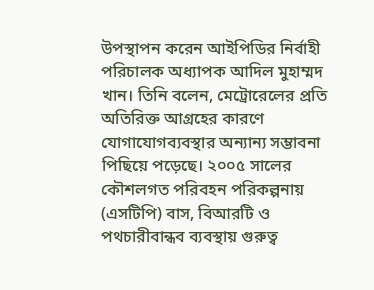উপস্থাপন করেন আইপিডির নির্বাহী পরিচালক অধ্যাপক আদিল মুহাম্মদ খান। তিনি বলেন, মেট্রোরেলের প্রতি অতিরিক্ত আগ্রহের কারণে যোগাযোগব্যবস্থার অন্যান্য সম্ভাবনা পিছিয়ে পড়েছে। ২০০৫ সালের কৌশলগত পরিবহন পরিকল্পনায় (এসটিপি) বাস, বিআরটি ও পথচারীবান্ধব ব্যবস্থায় গুরুত্ব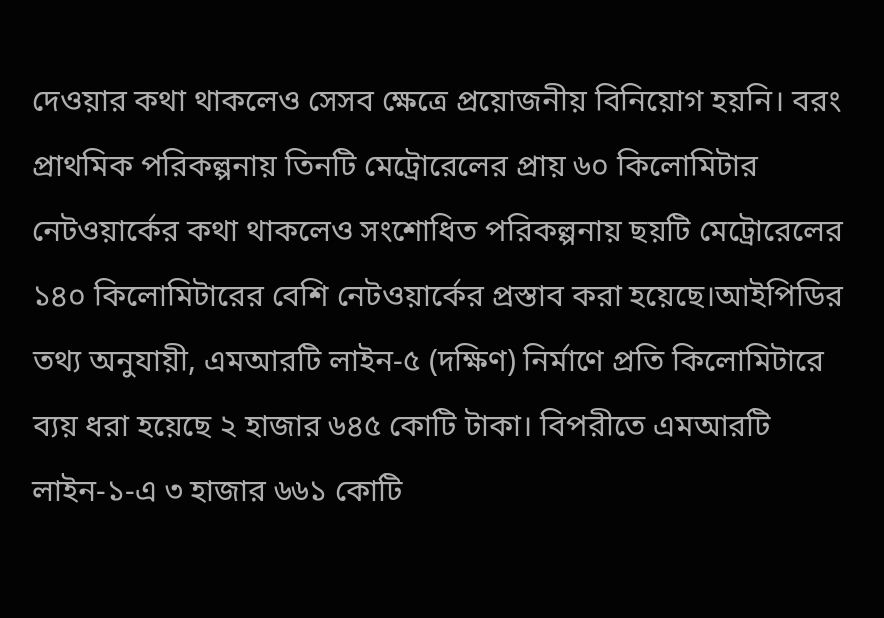দেওয়ার কথা থাকলেও সেসব ক্ষেত্রে প্রয়োজনীয় বিনিয়োগ হয়নি। বরং প্রাথমিক পরিকল্পনায় তিনটি মেট্রোরেলের প্রায় ৬০ কিলোমিটার নেটওয়ার্কের কথা থাকলেও সংশোধিত পরিকল্পনায় ছয়টি মেট্রোরেলের ১৪০ কিলোমিটারের বেশি নেটওয়ার্কের প্রস্তাব করা হয়েছে।আইপিডির তথ্য অনুযায়ী, এমআরটি লাইন-৫ (দক্ষিণ) নির্মাণে প্রতি কিলোমিটারে ব্যয় ধরা হয়েছে ২ হাজার ৬৪৫ কোটি টাকা। বিপরীতে এমআরটি লাইন-১-এ ৩ হাজার ৬৬১ কোটি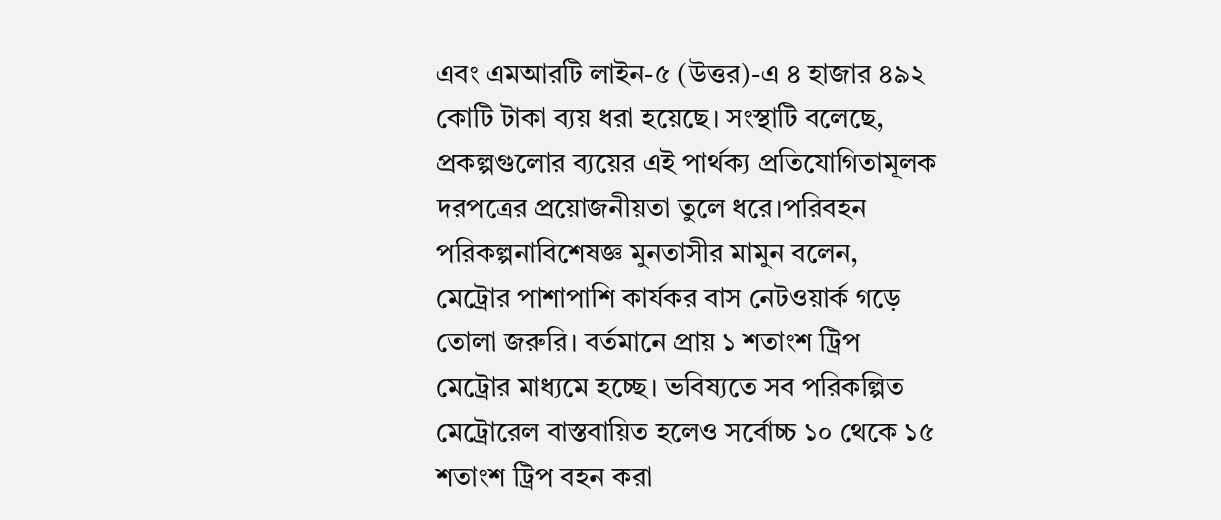এবং এমআরটি লাইন-৫ (উত্তর)-এ ৪ হাজার ৪৯২ কোটি টাকা ব্যয় ধরা হয়েছে। সংস্থাটি বলেছে, প্রকল্পগুলোর ব্যয়ের এই পার্থক্য প্রতিযোগিতামূলক দরপত্রের প্রয়োজনীয়তা তুলে ধরে।পরিবহন পরিকল্পনাবিশেষজ্ঞ মুনতাসীর মামুন বলেন, মেট্রোর পাশাপাশি কার্যকর বাস নেটওয়ার্ক গড়ে তোলা জরুরি। বর্তমানে প্রায় ১ শতাংশ ট্রিপ মেট্রোর মাধ্যমে হচ্ছে। ভবিষ্যতে সব পরিকল্পিত মেট্রোরেল বাস্তবায়িত হলেও সর্বোচ্চ ১০ থেকে ১৫ শতাংশ ট্রিপ বহন করা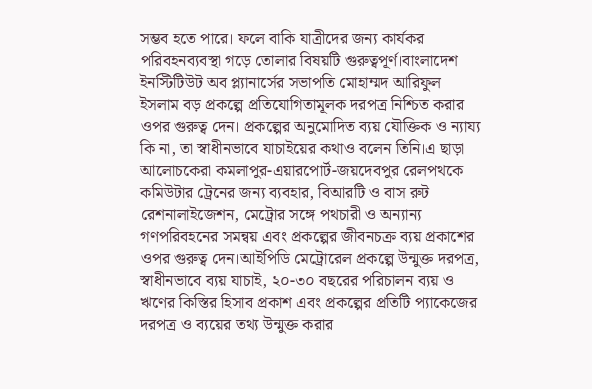সম্ভব হতে পারে। ফলে বাকি যাত্রীদের জন্য কার্যকর পরিবহনব্যবস্থা গড়ে তোলার বিষয়টি গুরুত্বপূর্ণ।বাংলাদেশ ইনস্টিটিউট অব প্ল্যানার্সের সভাপতি মোহাম্মদ আরিফুল ইসলাম বড় প্রকল্পে প্রতিযোগিতামূলক দরপত্র নিশ্চিত করার ওপর গুরুত্ব দেন। প্রকল্পের অনুমোদিত ব্যয় যৌক্তিক ও ন্যায্য কি না, তা স্বাধীনভাবে যাচাইয়ের কথাও বলেন তিনি।এ ছাড়া আলোচকেরা কমলাপুর-এয়ারপোর্ট-জয়দেবপুর রেলপথকে কমিউটার ট্রেনের জন্য ব্যবহার, বিআরটি ও বাস রুট রেশনালাইজেশন, মেট্রোর সঙ্গে পথচারী ও অন্যান্য গণপরিবহনের সমন্বয় এবং প্রকল্পের জীবনচক্র ব্যয় প্রকাশের ওপর গুরুত্ব দেন।আইপিডি মেট্রোরেল প্রকল্পে উন্মুক্ত দরপত্র, স্বাধীনভাবে ব্যয় যাচাই, ২০-৩০ বছরের পরিচালন ব্যয় ও ঋণের কিস্তির হিসাব প্রকাশ এবং প্রকল্পের প্রতিটি প্যাকেজের দরপত্র ও ব্যয়ের তথ্য উন্মুক্ত করার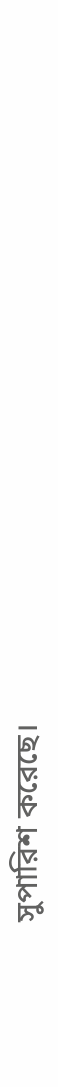সুপারিশ করেছে।